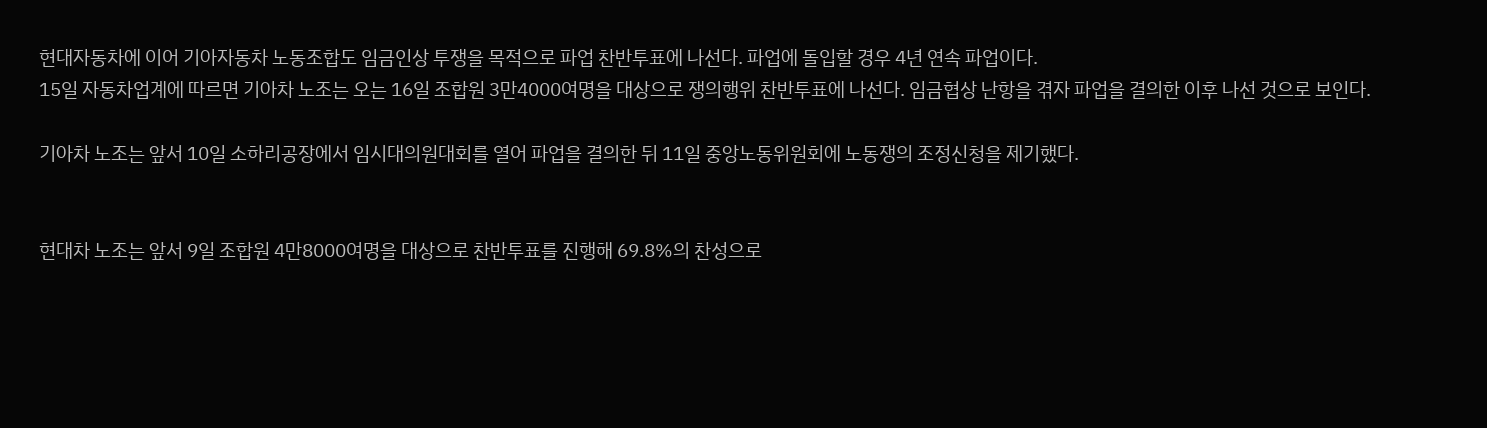현대자동차에 이어 기아자동차 노동조합도 임금인상 투쟁을 목적으로 파업 찬반투표에 나선다. 파업에 돌입할 경우 4년 연속 파업이다.
15일 자동차업계에 따르면 기아차 노조는 오는 16일 조합원 3만4000여명을 대상으로 쟁의행위 찬반투표에 나선다. 임금협상 난항을 겪자 파업을 결의한 이후 나선 것으로 보인다.

기아차 노조는 앞서 10일 소하리공장에서 임시대의원대회를 열어 파업을 결의한 뒤 11일 중앙노동위원회에 노동쟁의 조정신청을 제기했다.


현대차 노조는 앞서 9일 조합원 4만8000여명을 대상으로 찬반투표를 진행해 69.8%의 찬성으로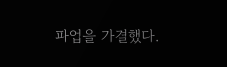파업을 가결했다.